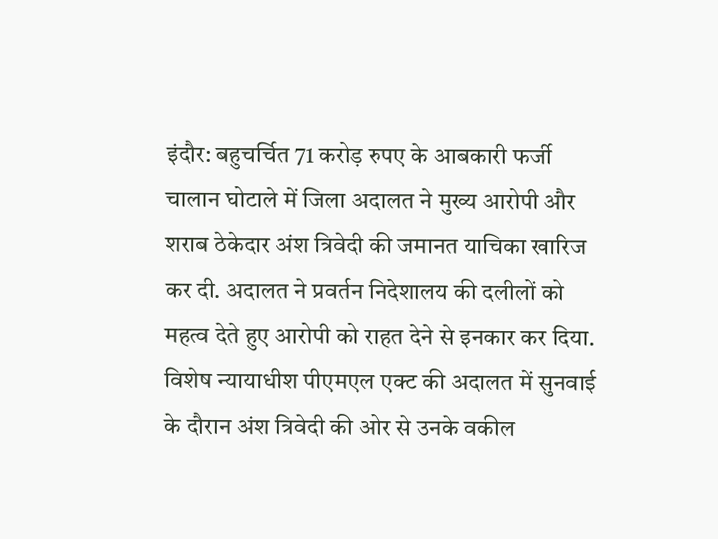इंदौर: बहुचर्चित 71 करोड़ रुपए के आबकारी फर्जी चालान घोटाले में जिला अदालत ने मुख्य आरोपी और शराब ठेकेदार अंश त्रिवेदी की जमानत याचिका खारिज कर दी. अदालत ने प्रवर्तन निदेशालय की दलीलों को महत्व देते हुए आरोपी को राहत देने से इनकार कर दिया.
विशेष न्यायाधीश पीएमएल एक्ट की अदालत में सुनवाई के दौरान अंश त्रिवेदी की ओर से उनके वकील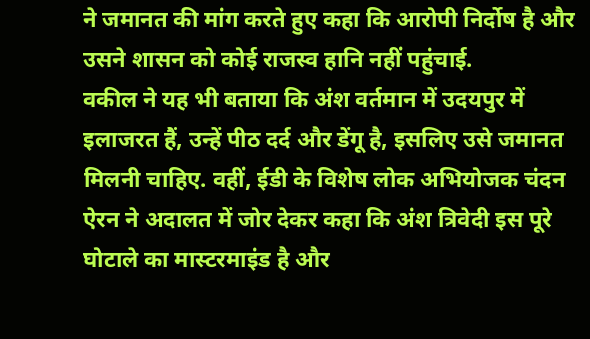ने जमानत की मांग करते हुए कहा कि आरोपी निर्दोष है और उसने शासन को कोई राजस्व हानि नहीं पहुंचाई.
वकील ने यह भी बताया कि अंश वर्तमान में उदयपुर में इलाजरत हैं, उन्हें पीठ दर्द और डेंगू है, इसलिए उसे जमानत मिलनी चाहिए. वहीं, ईडी के विशेष लोक अभियोजक चंदन ऐरन ने अदालत में जोर देकर कहा कि अंश त्रिवेदी इस पूरे घोटाले का मास्टरमाइंड है और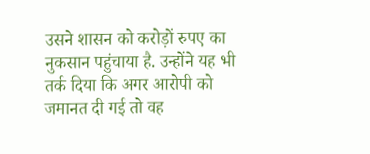उसने शासन को करोड़ों रुपए का नुकसान पहुंचाया है. उन्होंने यह भी तर्क दिया कि अगर आरोपी को जमानत दी गई तो वह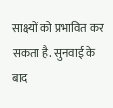साक्ष्यों को प्रभावित कर सकता है. सुनवाई के बाद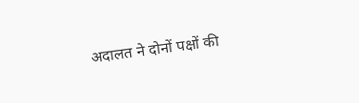अदालत ने दोनों पक्षों की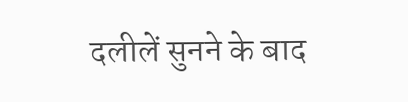दलीलें सुनने के बाद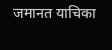जमानत याचिका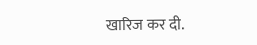खारिज कर दी.